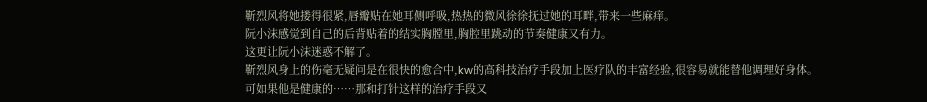靳烈风将她搂得很紧,唇瓣贴在她耳侧呼吸,热热的微风徐徐抚过她的耳畔,带来一些麻痒。
阮小沫感觉到自己的后背贴着的结实胸膛里,胸腔里跳动的节奏健康又有力。
这更让阮小沫迷惑不解了。
靳烈风身上的伤毫无疑问是在很快的愈合中,kw的高科技治疗手段加上医疗队的丰富经验,很容易就能替他调理好身体。
可如果他是健康的……那和打针这样的治疗手段又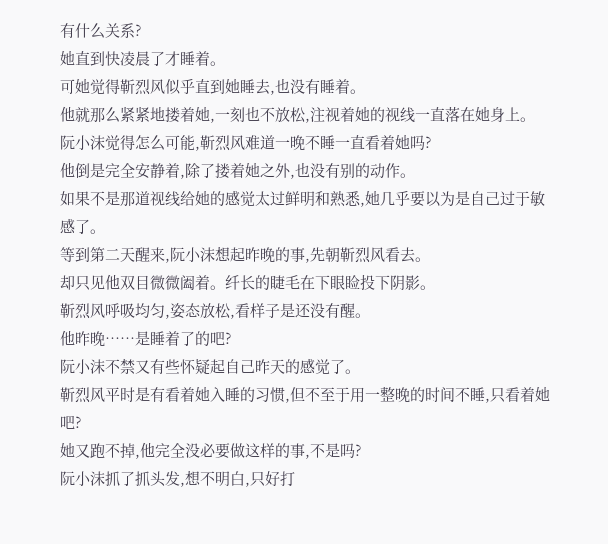有什么关系?
她直到快凌晨了才睡着。
可她觉得靳烈风似乎直到她睡去,也没有睡着。
他就那么紧紧地搂着她,一刻也不放松,注视着她的视线一直落在她身上。
阮小沫觉得怎么可能,靳烈风难道一晚不睡一直看着她吗?
他倒是完全安静着,除了搂着她之外,也没有别的动作。
如果不是那道视线给她的感觉太过鲜明和熟悉,她几乎要以为是自己过于敏感了。
等到第二天醒来,阮小沫想起昨晚的事,先朝靳烈风看去。
却只见他双目微微阖着。纤长的睫毛在下眼睑投下阴影。
靳烈风呼吸均匀,姿态放松,看样子是还没有醒。
他昨晚……是睡着了的吧?
阮小沫不禁又有些怀疑起自己昨天的感觉了。
靳烈风平时是有看着她入睡的习惯,但不至于用一整晚的时间不睡,只看着她吧?
她又跑不掉,他完全没必要做这样的事,不是吗?
阮小沫抓了抓头发,想不明白,只好打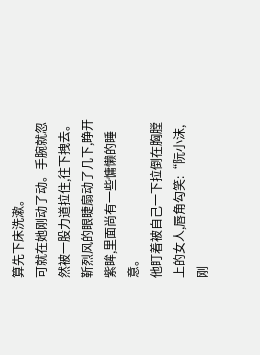算先下床洗漱。
可就在她刚动了动。手腕就忽然被一股力道拉住,往下拽去。
靳烈风的眼睫扇动了几下,睁开紫眸,里面尚有一些慵懒的睡意。
他盯着被自己一下拉倒在胸膛上的女人,唇角勾笑:“阮小沫,刚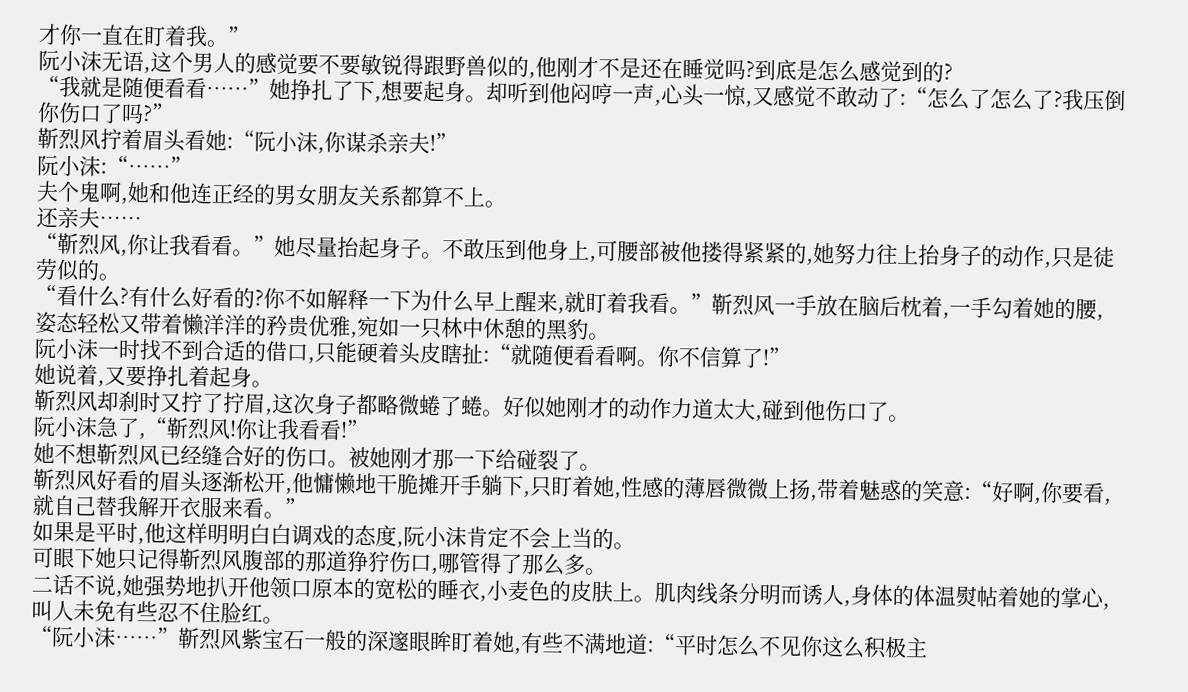才你一直在盯着我。”
阮小沫无语,这个男人的感觉要不要敏锐得跟野兽似的,他刚才不是还在睡觉吗?到底是怎么感觉到的?
“我就是随便看看……”她挣扎了下,想要起身。却听到他闷哼一声,心头一惊,又感觉不敢动了:“怎么了怎么了?我压倒你伤口了吗?”
靳烈风拧着眉头看她:“阮小沫,你谋杀亲夫!”
阮小沫:“……”
夫个鬼啊,她和他连正经的男女朋友关系都算不上。
还亲夫……
“靳烈风,你让我看看。”她尽量抬起身子。不敢压到他身上,可腰部被他搂得紧紧的,她努力往上抬身子的动作,只是徒劳似的。
“看什么?有什么好看的?你不如解释一下为什么早上醒来,就盯着我看。”靳烈风一手放在脑后枕着,一手勾着她的腰,姿态轻松又带着懒洋洋的矜贵优雅,宛如一只林中休憩的黑豹。
阮小沫一时找不到合适的借口,只能硬着头皮瞎扯:“就随便看看啊。你不信算了!”
她说着,又要挣扎着起身。
靳烈风却刹时又拧了拧眉,这次身子都略微蜷了蜷。好似她刚才的动作力道太大,碰到他伤口了。
阮小沫急了,“靳烈风!你让我看看!”
她不想靳烈风已经缝合好的伤口。被她刚才那一下给碰裂了。
靳烈风好看的眉头逐渐松开,他慵懒地干脆摊开手躺下,只盯着她,性感的薄唇微微上扬,带着魅惑的笑意:“好啊,你要看,就自己替我解开衣服来看。”
如果是平时,他这样明明白白调戏的态度,阮小沫肯定不会上当的。
可眼下她只记得靳烈风腹部的那道狰狞伤口,哪管得了那么多。
二话不说,她强势地扒开他领口原本的宽松的睡衣,小麦色的皮肤上。肌肉线条分明而诱人,身体的体温熨帖着她的掌心,叫人未免有些忍不住脸红。
“阮小沫……”靳烈风紫宝石一般的深邃眼眸盯着她,有些不满地道:“平时怎么不见你这么积极主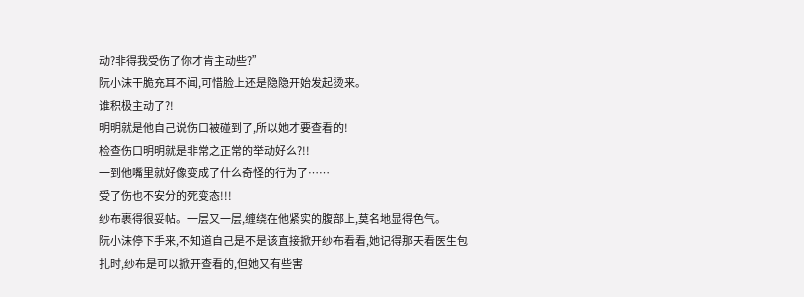动?非得我受伤了你才肯主动些?”
阮小沫干脆充耳不闻,可惜脸上还是隐隐开始发起烫来。
谁积极主动了?!
明明就是他自己说伤口被碰到了,所以她才要查看的!
检查伤口明明就是非常之正常的举动好么?!!
一到他嘴里就好像变成了什么奇怪的行为了……
受了伤也不安分的死变态!!!
纱布裹得很妥帖。一层又一层,缠绕在他紧实的腹部上,莫名地显得色气。
阮小沫停下手来,不知道自己是不是该直接掀开纱布看看,她记得那天看医生包扎时,纱布是可以掀开查看的,但她又有些害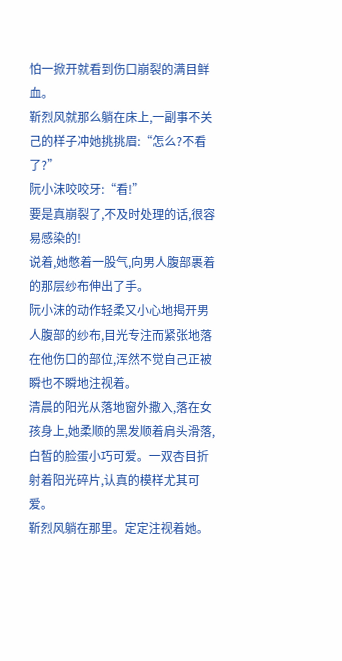怕一掀开就看到伤口崩裂的满目鲜血。
靳烈风就那么躺在床上,一副事不关己的样子冲她挑挑眉:“怎么?不看了?”
阮小沫咬咬牙:“看!”
要是真崩裂了,不及时处理的话,很容易感染的!
说着,她憋着一股气,向男人腹部裹着的那层纱布伸出了手。
阮小沫的动作轻柔又小心地揭开男人腹部的纱布,目光专注而紧张地落在他伤口的部位,浑然不觉自己正被瞬也不瞬地注视着。
清晨的阳光从落地窗外撒入,落在女孩身上,她柔顺的黑发顺着肩头滑落,白皙的脸蛋小巧可爱。一双杏目折射着阳光碎片,认真的模样尤其可爱。
靳烈风躺在那里。定定注视着她。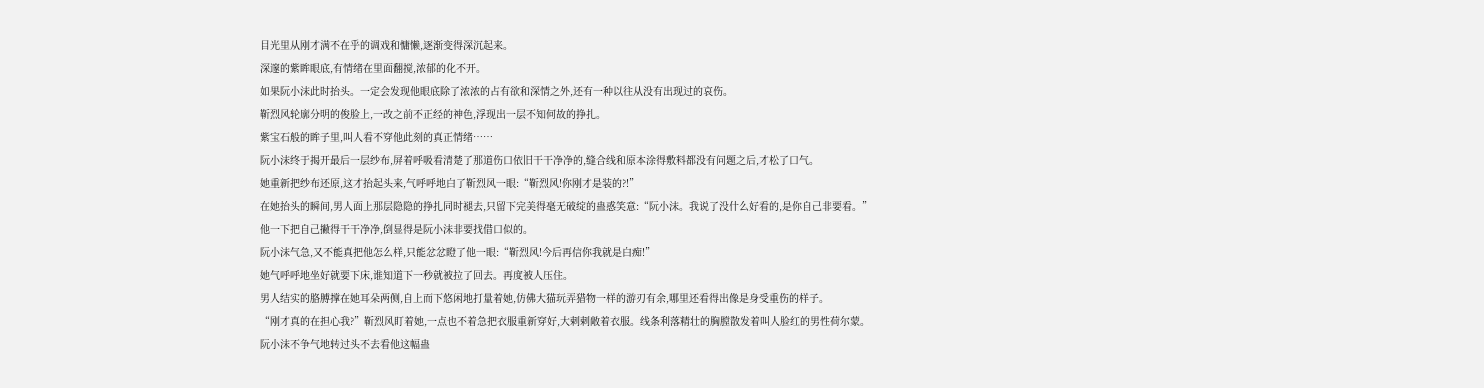目光里从刚才满不在乎的调戏和慵懒,逐渐变得深沉起来。
深邃的紫眸眼底,有情绪在里面翻搅,浓郁的化不开。
如果阮小沫此时抬头。一定会发现他眼底除了浓浓的占有欲和深情之外,还有一种以往从没有出现过的哀伤。
靳烈风轮廓分明的俊脸上,一改之前不正经的神色,浮现出一层不知何故的挣扎。
紫宝石般的眸子里,叫人看不穿他此刻的真正情绪……
阮小沫终于揭开最后一层纱布,屏着呼吸看清楚了那道伤口依旧干干净净的,缝合线和原本涂得敷料都没有问题之后,才松了口气。
她重新把纱布还原,这才抬起头来,气呼呼地白了靳烈风一眼:“靳烈风!你刚才是装的?!”
在她抬头的瞬间,男人面上那层隐隐的挣扎同时褪去,只留下完美得毫无破绽的蛊惑笑意:“阮小沫。我说了没什么好看的,是你自己非要看。”
他一下把自己撇得干干净净,倒显得是阮小沫非要找借口似的。
阮小沫气急,又不能真把他怎么样,只能忿忿瞪了他一眼:“靳烈风!今后再信你我就是白痴!”
她气呼呼地坐好就要下床,谁知道下一秒就被拉了回去。再度被人压住。
男人结实的胳膊撑在她耳朵两侧,自上而下悠闲地打量着她,仿佛大猫玩弄猎物一样的游刃有余,哪里还看得出像是身受重伤的样子。
“刚才真的在担心我?”靳烈风盯着她,一点也不着急把衣服重新穿好,大剌剌敞着衣服。线条利落精壮的胸膛散发着叫人脸红的男性荷尔蒙。
阮小沫不争气地转过头不去看他这幅蛊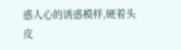惑人心的诱惑模样,硬着头皮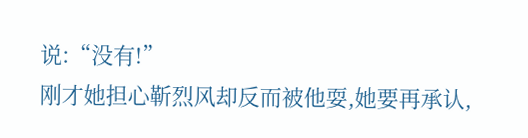说:“没有!”
刚才她担心靳烈风却反而被他耍,她要再承认,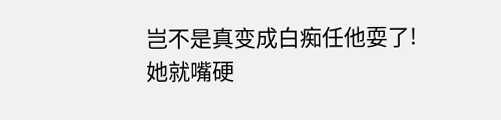岂不是真变成白痴任他耍了!
她就嘴硬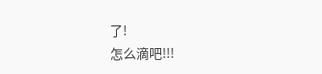了!
怎么滴吧!!!